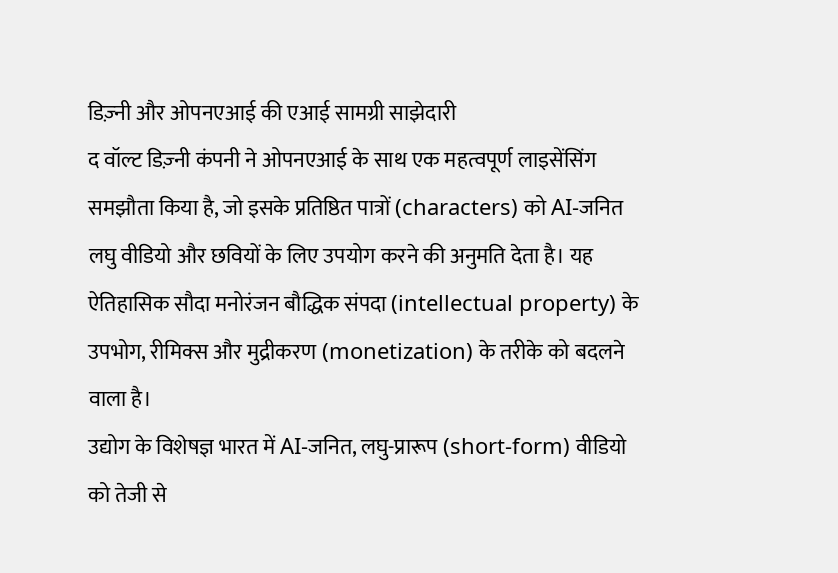डिज़्नी और ओपनएआई की एआई सामग्री साझेदारी
द वॉल्ट डिज़्नी कंपनी ने ओपनएआई के साथ एक महत्वपूर्ण लाइसेंसिंग समझौता किया है, जो इसके प्रतिष्ठित पात्रों (characters) को AI-जनित लघु वीडियो और छवियों के लिए उपयोग करने की अनुमति देता है। यह ऐतिहासिक सौदा मनोरंजन बौद्धिक संपदा (intellectual property) के उपभोग, रीमिक्स और मुद्रीकरण (monetization) के तरीके को बदलने वाला है।
उद्योग के विशेषज्ञ भारत में AI-जनित, लघु-प्रारूप (short-form) वीडियो को तेजी से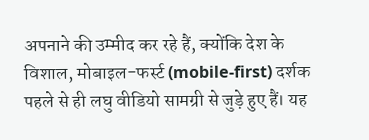अपनाने की उम्मीद कर रहे हैं, क्योंकि देश के विशाल, मोबाइल-फर्स्ट (mobile-first) दर्शक पहले से ही लघु वीडियो सामग्री से जुड़े हुए हैं। यह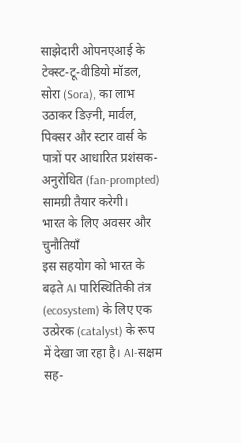साझेदारी ओपनएआई के टेक्स्ट-टू-वीडियो मॉडल, सोरा (Sora), का लाभ उठाकर डिज़्नी, मार्वल, पिक्सर और स्टार वार्स के पात्रों पर आधारित प्रशंसक-अनुरोधित (fan-prompted) सामग्री तैयार करेगी।
भारत के लिए अवसर और चुनौतियाँ
इस सहयोग को भारत के बढ़ते AI पारिस्थितिकी तंत्र (ecosystem) के लिए एक उत्प्रेरक (catalyst) के रूप में देखा जा रहा है। AI-सक्षम सह-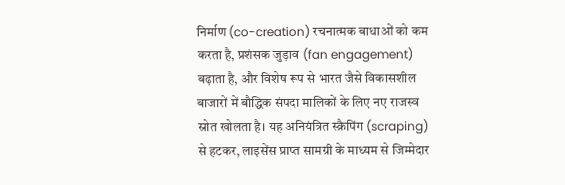निर्माण (co-creation) रचनात्मक बाधाओं को कम करता है, प्रशंसक जुड़ाव (fan engagement) बढ़ाता है, और विशेष रूप से भारत जैसे विकासशील बाजारों में बौद्धिक संपदा मालिकों के लिए नए राजस्व स्रोत खोलता है। यह अनियंत्रित स्क्रैपिंग (scraping) से हटकर, लाइसेंस प्राप्त सामग्री के माध्यम से जिम्मेदार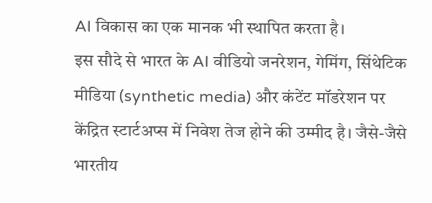AI विकास का एक मानक भी स्थापित करता है।
इस सौदे से भारत के AI वीडियो जनरेशन, गेमिंग, सिंथेटिक मीडिया (synthetic media) और कंटेंट मॉडरेशन पर केंद्रित स्टार्टअप्स में निवेश तेज होने की उम्मीद है। जैसे-जैसे भारतीय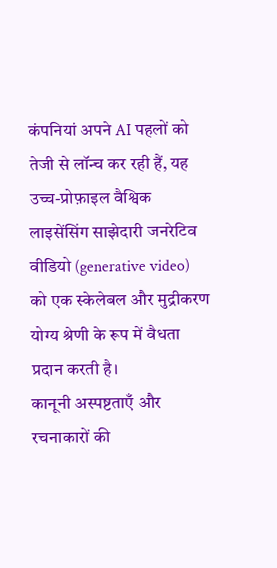कंपनियां अपने AI पहलों को तेजी से लॉन्च कर रही हैं, यह उच्च-प्रोफ़ाइल वैश्विक लाइसेंसिंग साझेदारी जनरेटिव वीडियो (generative video) को एक स्केलेबल और मुद्रीकरण योग्य श्रेणी के रूप में वैधता प्रदान करती है।
कानूनी अस्पष्टताएँ और रचनाकारों की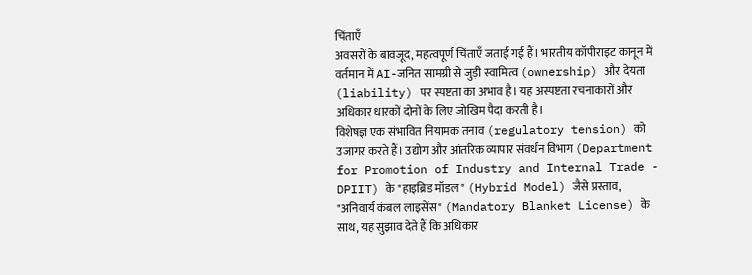चिंताएँ
अवसरों के बावजूद, महत्वपूर्ण चिंताएँ जताई गई हैं। भारतीय कॉपीराइट कानून में वर्तमान में AI-जनित सामग्री से जुड़ी स्वामित्व (ownership) और देयता (liability) पर स्पष्टता का अभाव है। यह अस्पष्टता रचनाकारों और अधिकार धारकों दोनों के लिए जोखिम पैदा करती है।
विशेषज्ञ एक संभावित नियामक तनाव (regulatory tension) को उजागर करते हैं। उद्योग और आंतरिक व्यापार संवर्धन विभाग (Department for Promotion of Industry and Internal Trade - DPIIT) के "हाइब्रिड मॉडल" (Hybrid Model) जैसे प्रस्ताव, "अनिवार्य कंबल लाइसेंस" (Mandatory Blanket License) के साथ, यह सुझाव देते हैं कि अधिकार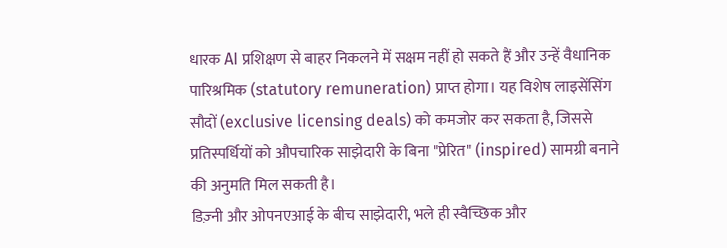धारक AI प्रशिक्षण से बाहर निकलने में सक्षम नहीं हो सकते हैं और उन्हें वैधानिक पारिश्रमिक (statutory remuneration) प्राप्त होगा। यह विशेष लाइसेंसिंग सौदों (exclusive licensing deals) को कमजोर कर सकता है, जिससे प्रतिस्पर्धियों को औपचारिक साझेदारी के बिना "प्रेरित" (inspired) सामग्री बनाने की अनुमति मिल सकती है।
डिज़्नी और ओपनएआई के बीच साझेदारी, भले ही स्वैच्छिक और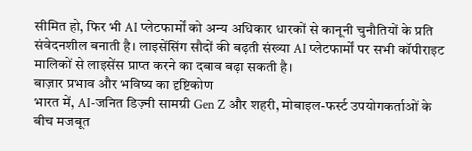सीमित हो, फिर भी AI प्लेटफार्मों को अन्य अधिकार धारकों से कानूनी चुनौतियों के प्रति संवेदनशील बनाती है। लाइसेंसिंग सौदों की बढ़ती संख्या AI प्लेटफार्मों पर सभी कॉपीराइट मालिकों से लाइसेंस प्राप्त करने का दबाव बढ़ा सकती है।
बाज़ार प्रभाव और भविष्य का दृष्टिकोण
भारत में, AI-जनित डिज़्नी सामग्री Gen Z और शहरी, मोबाइल-फर्स्ट उपयोगकर्ताओं के बीच मजबूत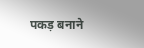पकड़ बनाने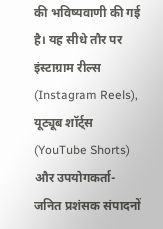की भविष्यवाणी की गई है। यह सीधे तौर पर इंस्टाग्राम रील्स (Instagram Reels), यूट्यूब शॉर्ट्स (YouTube Shorts) और उपयोगकर्ता-जनित प्रशंसक संपादनों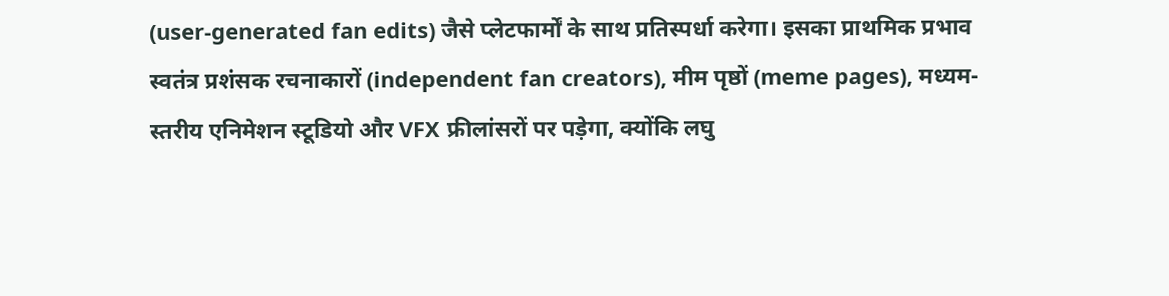(user-generated fan edits) जैसे प्लेटफार्मों के साथ प्रतिस्पर्धा करेगा। इसका प्राथमिक प्रभाव स्वतंत्र प्रशंसक रचनाकारों (independent fan creators), मीम पृष्ठों (meme pages), मध्यम-स्तरीय एनिमेशन स्टूडियो और VFX फ्रीलांसरों पर पड़ेगा, क्योंकि लघु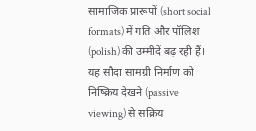सामाजिक प्रारूपों (short social formats) में गति और पॉलिश (polish) की उम्मीदें बढ़ रही हैं।
यह सौदा सामग्री निर्माण को निष्क्रिय देखने (passive viewing) से सक्रिय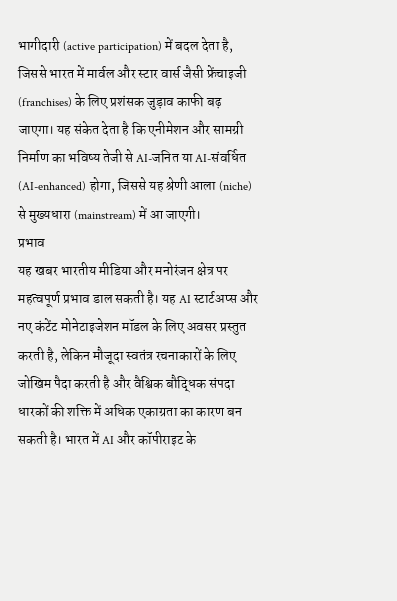भागीदारी (active participation) में बदल देता है, जिससे भारत में मार्वल और स्टार वार्स जैसी फ्रेंचाइजी (franchises) के लिए प्रशंसक जुड़ाव काफी बढ़ जाएगा। यह संकेत देता है कि एनीमेशन और सामग्री निर्माण का भविष्य तेजी से AI-जनित या AI-संवर्धित (AI-enhanced) होगा, जिससे यह श्रेणी आला (niche) से मुख्यधारा (mainstream) में आ जाएगी।
प्रभाव
यह खबर भारतीय मीडिया और मनोरंजन क्षेत्र पर महत्वपूर्ण प्रभाव डाल सकती है। यह AI स्टार्टअप्स और नए कंटेंट मोनेटाइजेशन मॉडल के लिए अवसर प्रस्तुत करती है, लेकिन मौजूदा स्वतंत्र रचनाकारों के लिए जोखिम पैदा करती है और वैश्विक बौद्धिक संपदा धारकों की शक्ति में अधिक एकाग्रता का कारण बन सकती है। भारत में AI और कॉपीराइट के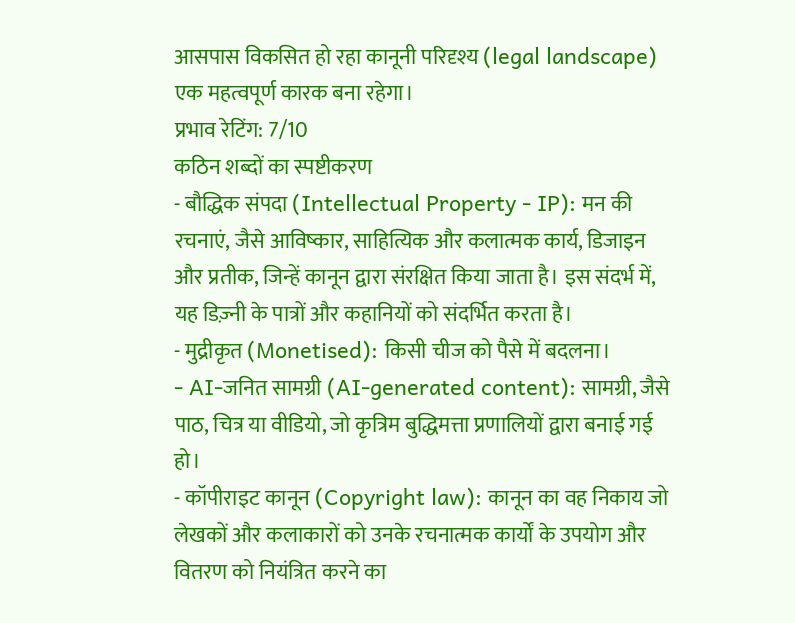आसपास विकसित हो रहा कानूनी परिदृश्य (legal landscape) एक महत्वपूर्ण कारक बना रहेगा।
प्रभाव रेटिंग: 7/10
कठिन शब्दों का स्पष्टीकरण
- बौद्धिक संपदा (Intellectual Property - IP): मन की रचनाएं, जैसे आविष्कार, साहित्यिक और कलात्मक कार्य, डिजाइन और प्रतीक, जिन्हें कानून द्वारा संरक्षित किया जाता है। इस संदर्भ में, यह डिज़्नी के पात्रों और कहानियों को संदर्भित करता है।
- मुद्रीकृत (Monetised): किसी चीज को पैसे में बदलना।
- AI-जनित सामग्री (AI-generated content): सामग्री, जैसे पाठ, चित्र या वीडियो, जो कृत्रिम बुद्धिमत्ता प्रणालियों द्वारा बनाई गई हो।
- कॉपीराइट कानून (Copyright law): कानून का वह निकाय जो लेखकों और कलाकारों को उनके रचनात्मक कार्यों के उपयोग और वितरण को नियंत्रित करने का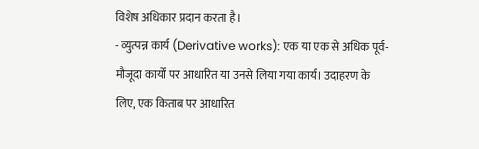विशेष अधिकार प्रदान करता है।
- व्युत्पन्न कार्य (Derivative works): एक या एक से अधिक पूर्व-मौजूदा कार्यों पर आधारित या उनसे लिया गया कार्य। उदाहरण के लिए, एक किताब पर आधारित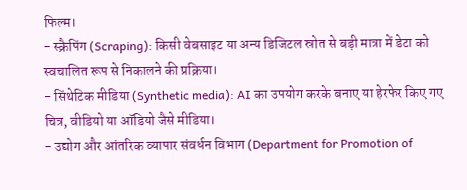फिल्म।
- स्क्रैपिंग (Scraping): किसी वेबसाइट या अन्य डिजिटल स्रोत से बड़ी मात्रा में डेटा को स्वचालित रूप से निकालने की प्रक्रिया।
- सिंथेटिक मीडिया (Synthetic media): AI का उपयोग करके बनाए या हेरफेर किए गए चित्र, वीडियो या ऑडियो जैसे मीडिया।
- उद्योग और आंतरिक व्यापार संवर्धन विभाग (Department for Promotion of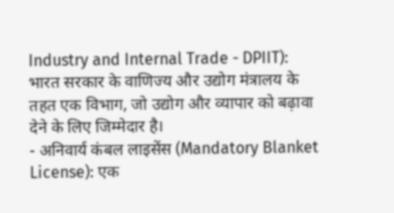Industry and Internal Trade - DPIIT): भारत सरकार के वाणिज्य और उद्योग मंत्रालय के तहत एक विभाग, जो उद्योग और व्यापार को बढ़ावा देने के लिए जिम्मेदार है।
- अनिवार्य कंबल लाइसेंस (Mandatory Blanket License): एक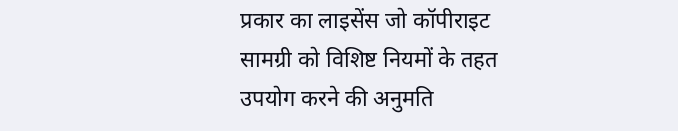प्रकार का लाइसेंस जो कॉपीराइट सामग्री को विशिष्ट नियमों के तहत उपयोग करने की अनुमति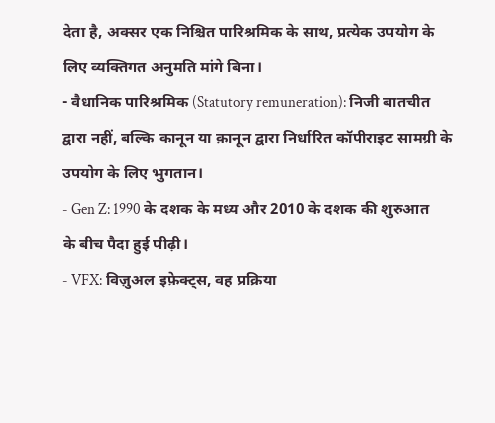देता है, अक्सर एक निश्चित पारिश्रमिक के साथ, प्रत्येक उपयोग के लिए व्यक्तिगत अनुमति मांगे बिना।
- वैधानिक पारिश्रमिक (Statutory remuneration): निजी बातचीत द्वारा नहीं, बल्कि कानून या क़ानून द्वारा निर्धारित कॉपीराइट सामग्री के उपयोग के लिए भुगतान।
- Gen Z: 1990 के दशक के मध्य और 2010 के दशक की शुरुआत के बीच पैदा हुई पीढ़ी।
- VFX: विज़ुअल इफ़ेक्ट्स, वह प्रक्रिया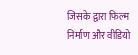जिसके द्वारा फिल्म निर्माण और वीडियो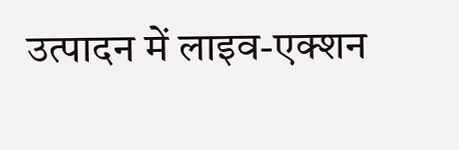उत्पादन में लाइव-एक्शन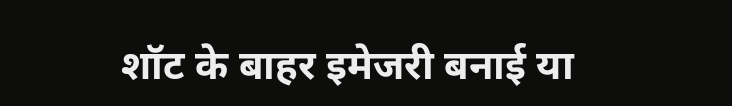शॉट के बाहर इमेजरी बनाई या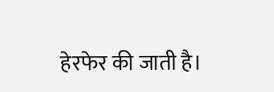हेरफेर की जाती है।